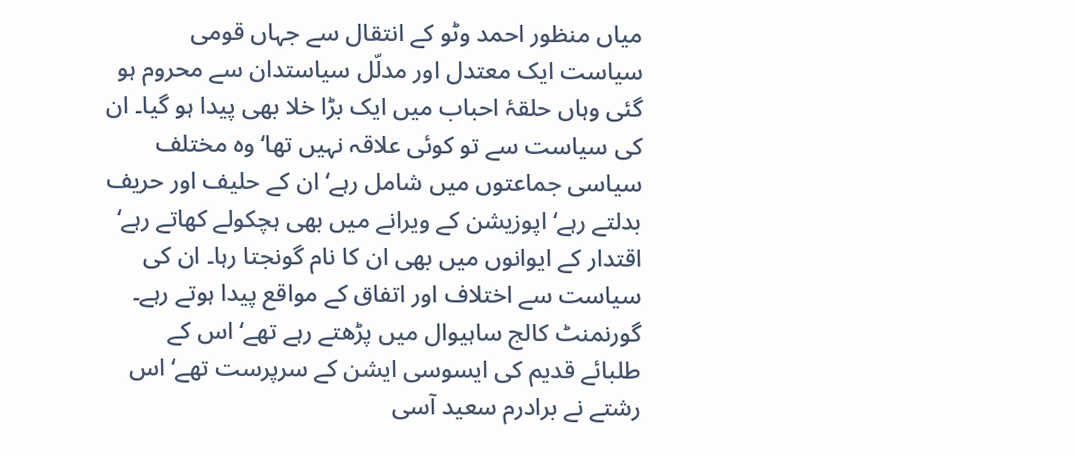میاں منظور احمد وٹو کے انتقال سے جہاں قومی سیاست ایک معتدل اور مدلّل سیاستدان سے محروم ہو گئی وہاں حلقۂ احباب میں ایک بڑا خلا بھی پیدا ہو گیا۔ ان کی سیاست سے تو کوئی علاقہ نہیں تھا‘ وہ مختلف سیاسی جماعتوں میں شامل رہے‘ ان کے حلیف اور حریف بدلتے رہے‘ اپوزیشن کے ویرانے میں بھی ہچکولے کھاتے رہے‘ اقتدار کے ایوانوں میں بھی ان کا نام گونجتا رہا۔ ان کی سیاست سے اختلاف اور اتفاق کے مواقع پیدا ہوتے رہے۔ گورنمنٹ کالج ساہیوال میں پڑھتے رہے تھے‘ اس کے طلبائے قدیم کی ایسوسی ایشن کے سرپرست تھے‘ اس رشتے نے برادرم سعید آسی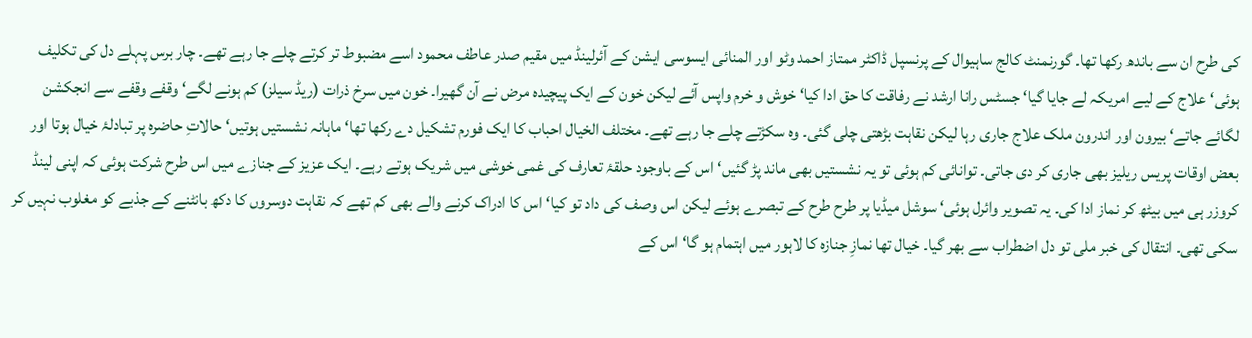کی طرح ان سے باندھ رکھا تھا۔ گورنمنٹ کالج ساہیوال کے پرنسپل ڈاکٹر ممتاز احمد وٹو اور المنائی ایسوسی ایشن کے آئرلینڈ میں مقیم صدر عاطف محمود اسے مضبوط تر کرتے چلے جا رہے تھے۔ چار برس پہلے دل کی تکلیف ہوئی‘ علاج کے لیے امریکہ لے جایا گیا‘ جسٹس رانا ارشد نے رفاقت کا حق ادا کیا‘ خوش و خرم واپس آئے لیکن خون کے ایک پیچیدہ مرض نے آن گھیرا۔ خون میں سرخ ذرات (ریڈ سیلز) کم ہونے لگے‘ وقفے وقفے سے انجکشن لگائے جاتے‘ بیرون اور اندرون ملک علاج جاری رہا لیکن نقاہت بڑھتی چلی گئی۔ وہ سکڑتے چلے جا رہے تھے۔ مختلف الخیال احباب کا ایک فورم تشکیل دے رکھا تھا‘ ماہانہ نشستیں ہوتیں‘ حالاتِ حاضرہ پر تبادلۂ خیال ہوتا اور بعض اوقات پریس ریلیز بھی جاری کر دی جاتی۔ توانائی کم ہوئی تو یہ نشستیں بھی ماند پڑ گئیں‘ اس کے باوجود حلقۂ تعارف کی غمی خوشی میں شریک ہوتے رہے۔ ایک عزیز کے جنازے میں اس طرح شرکت ہوئی کہ اپنی لینڈ کروزر ہی میں بیٹھ کر نماز ادا کی۔ یہ تصویر وائرل ہوئی‘ سوشل میڈیا پر طرح طرح کے تبصرے ہوئے لیکن اس وصف کی داد تو کیا‘ اس کا ادراک کرنے والے بھی کم تھے کہ نقاہت دوسروں کا دکھ بانٹنے کے جذبے کو مغلوب نہیں کر سکی تھی۔ انتقال کی خبر ملی تو دل اضطراب سے بھر گیا۔ خیال تھا نمازِ جنازہ کا لاہور میں اہتمام ہو گا‘ اس کے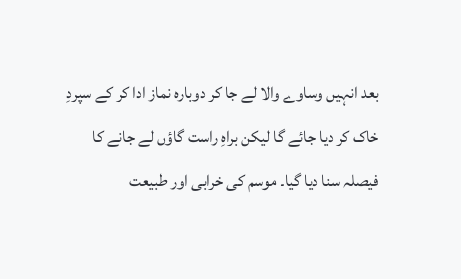بعد انہیں وساوے والا لے جا کر دوبارہ نماز ادا کر کے سپردِ خاک کر دیا جائے گا لیکن براہِ راست گاؤں لے جانے کا فیصلہ سنا دیا گیا۔ موسم کی خرابی اور طبیعت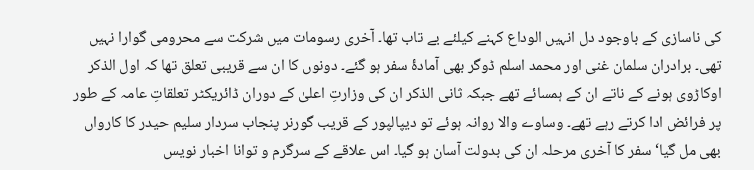کی ناسازی کے باوجود دل انہیں الوداع کہنے کیلئے بے تاب تھا۔ آخری رسومات میں شرکت سے محرومی گوارا نہیں تھی۔ برادران سلمان غنی اور محمد اسلم ڈوگر بھی آمادۂ سفر ہو گئے۔ دونوں کا ان سے قریبی تعلق تھا کہ اول الذکر اوکاڑوی ہونے کے ناتے ان کے ہمسائے تھے جبکہ ثانی الذکر ان کی وزارتِ اعلیٰ کے دوران ڈائریکٹر تعلقاتِ عامہ کے طور پر فرائض ادا کرتے رہے تھے۔ وساوے والا روانہ ہوئے تو دیپالپور کے قریب گورنر پنجاب سردار سلیم حیدر کا کارواں بھی مل گیا‘ سفر کا آخری مرحلہ ان کی بدولت آسان ہو گیا۔ اس علاقے کے سرگرم و توانا اخبار نویس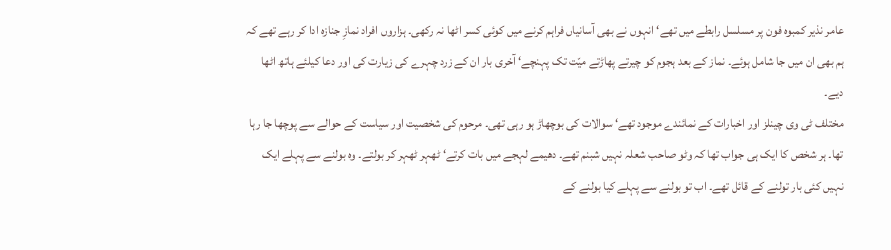عامر نذیر کمبوہ فون پر مسلسل رابطے میں تھے‘ انہوں نے بھی آسانیاں فراہم کرنے میں کوئی کسر اٹھا نہ رکھی۔ ہزاروں افراد نمازِ جنازہ ادا کر رہے تھے کہ ہم بھی ان میں جا شامل ہوئے۔ نماز کے بعد ہجوم کو چیرتے پھاڑتے میّت تک پہنچے‘ آخری بار ان کے زرد چہرے کی زیارت کی اور دعا کیلئے ہاتھ اٹھا دیے۔
مختلف ٹی وی چینلز اور اخبارات کے نمائندے موجود تھے‘ سوالات کی بوچھاڑ ہو رہی تھی۔ مرحوم کی شخصیت اور سیاست کے حوالے سے پوچھا جا رہا تھا۔ ہر شخص کا ایک ہی جواب تھا کہ وٹو صاحب شعلہ نہیں شبنم تھے۔ دھیمے لہجے میں بات کرتے‘ ٹھہر ٹھہر کر بولتے۔ وہ بولنے سے پہلے ایک نہیں کئی بار تولنے کے قائل تھے۔ اب تو بولنے سے پہلے کیا بولنے کے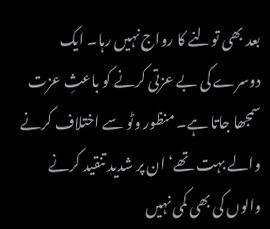بعد بھی تولنے کا رواج نہیں رہا۔ ایک دوسرے کی بے عزتی کرنے کو باعثِ عزت سمجھا جاتا ہے۔ منظور وٹو سے اختلاف کرنے والے بہت تھے‘ ان پر شدید تنقید کرنے والوں کی بھی کمی نہیں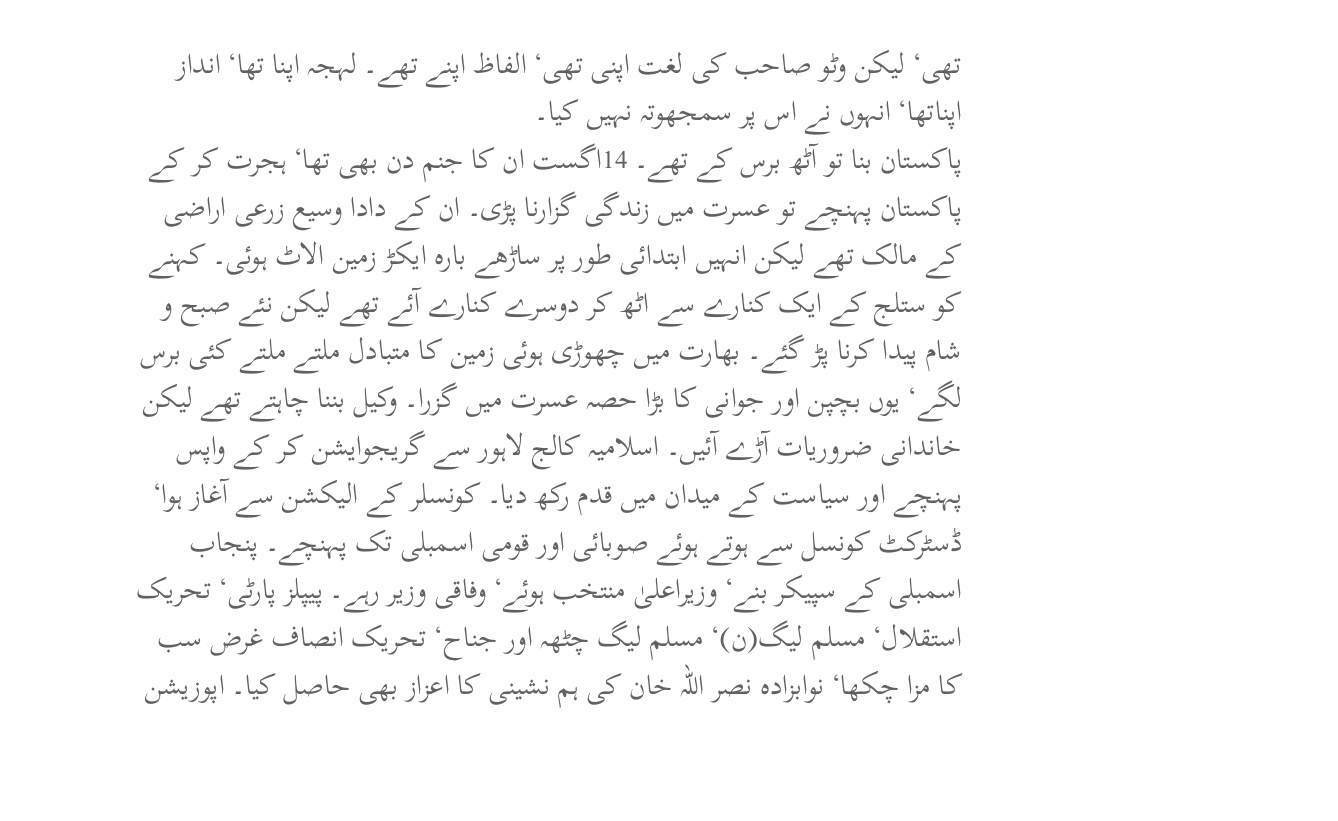تھی‘ لیکن وٹو صاحب کی لغت اپنی تھی‘ الفاظ اپنے تھے۔ لہجہ اپنا تھا‘ انداز اپناتھا‘ انہوں نے اس پر سمجھوتہ نہیں کیا۔
پاکستان بنا تو آٹھ برس کے تھے۔ 14اگست ان کا جنم دن بھی تھا‘ ہجرت کر کے پاکستان پہنچے تو عسرت میں زندگی گزارنا پڑی۔ ان کے دادا وسیع زرعی اراضی کے مالک تھے لیکن انہیں ابتدائی طور پر ساڑھے بارہ ایکڑ زمین الاٹ ہوئی۔ کہنے کو ستلج کے ایک کنارے سے اٹھ کر دوسرے کنارے آئے تھے لیکن نئے صبح و شام پیدا کرنا پڑ گئے۔ بھارت میں چھوڑی ہوئی زمین کا متبادل ملتے ملتے کئی برس لگے‘ یوں بچپن اور جوانی کا بڑا حصہ عسرت میں گزرا۔ وکیل بننا چاہتے تھے لیکن خاندانی ضروریات آڑے آئیں۔ اسلامیہ کالج لاہور سے گریجوایشن کر کے واپس پہنچے اور سیاست کے میدان میں قدم رکھ دیا۔ کونسلر کے الیکشن سے آغاز ہوا‘ ڈسٹرکٹ کونسل سے ہوتے ہوئے صوبائی اور قومی اسمبلی تک پہنچے۔ پنجاب اسمبلی کے سپیکر بنے‘ وزیراعلیٰ منتخب ہوئے‘ وفاقی وزیر رہے۔ پیپلز پارٹی‘ تحریک استقلال‘ مسلم لیگ(ن)‘ مسلم لیگ چٹھہ اور جناح‘ تحریک انصاف غرض سب کا مزا چکھا‘ نوابزادہ نصر اللہ خان کی ہم نشینی کا اعزاز بھی حاصل کیا۔ اپوزیشن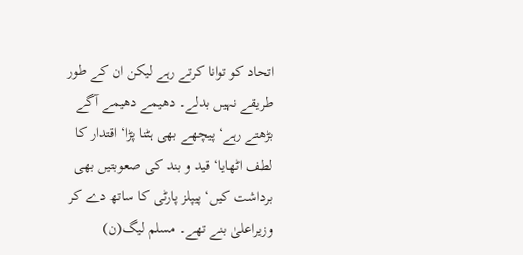اتحاد کو توانا کرتے رہے لیکن ان کے طور طریقے نہیں بدلے۔ دھیمے دھیمے آگے بڑھتے رہے‘ پیچھے بھی ہٹنا پڑا‘ اقتدار کا لطف اٹھایا‘ قید و بند کی صعوبتیں بھی برداشت کیں‘ پیپلز پارٹی کا ساتھ دے کر وزیراعلیٰ بنے تھے۔ مسلم لیگ(ن)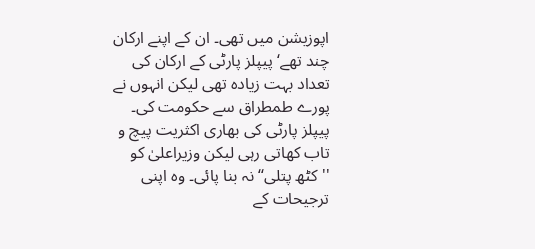اپوزیشن میں تھی۔ ان کے اپنے ارکان چند تھے‘ پیپلز پارٹی کے ارکان کی تعداد بہت زیادہ تھی لیکن انہوں نے پورے طمطراق سے حکومت کی۔ پیپلز پارٹی کی بھاری اکثریت پیچ و تاب کھاتی رہی لیکن وزیراعلیٰ کو ''کٹھ پتلی‘‘ نہ بنا پائی۔ وہ اپنی ترجیحات کے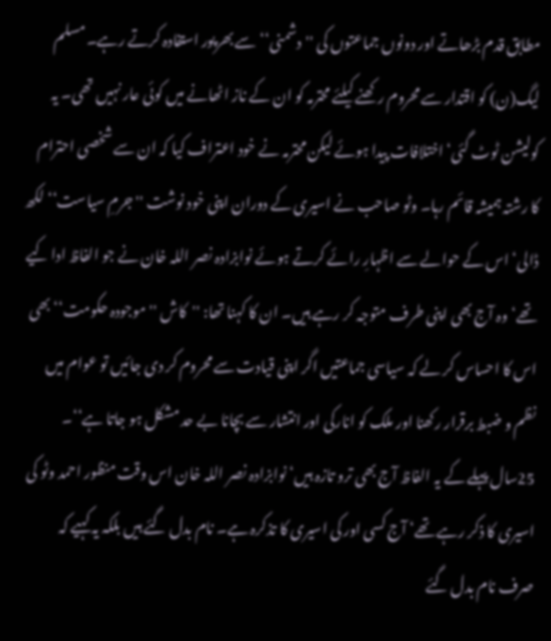مطابق قدم بڑھاتے اور دونوں جماعتوں کی ''دشمنی‘‘ سے بھرپور استفادہ کرتے رہے۔ مسلم لیگ(ن) کو اقتدار سے محروم رکھنے کیلئے محترمہ کو ان کے ناز اٹھانے میں کوئی عار نہیں تھی۔ یہ کولیشن ٹوٹ گئی‘ اختلافات پیدا ہوئے لیکن محترمہ نے خود اعتراف کیا کہ ان سے شخصی احترام کا رشتہ ہمیشہ قائم رہا۔ وٹو صاحب نے اسیری کے دوران اپنی خود نوشت ''جرمِ سیاست‘‘ لکھ ڈالی‘ اس کے حوالے سے اظہارِ رائے کرتے ہوئے نوابزادہ نصر اللہ خان نے جو الفاظ ادا کیے تھے‘ وہ آج بھی اپنی طرف متوجہ کر رہے ہیں۔ ان کا کہنا تھا: ''کاش ''موجودہ حکومت‘‘ بھی اس کا احساس کر لے کہ سیاسی جماعتیں اگر اپنی قیادت سے محروم کر دی جائیں تو عوام میں نظم و ضبط برقرار رکھنا اور ملک کو انارکی اور انتشار سے بچانا بے حد مشکل ہو جاتا ہے‘‘۔ 25سال پہلے کے یہ الفاظ آج بھی ترو تازہ ہیں‘ نوابزادہ نصر اللہ خان اس وقت منظور احمد وٹو کی اسیری کا ذکر رہے تھے‘ آج کسی اور کی اسیری کا تذکرہ ہے۔ نام بدل گئے ہیں بلکہ یہ کہیے کہ صرف نام بدل گئے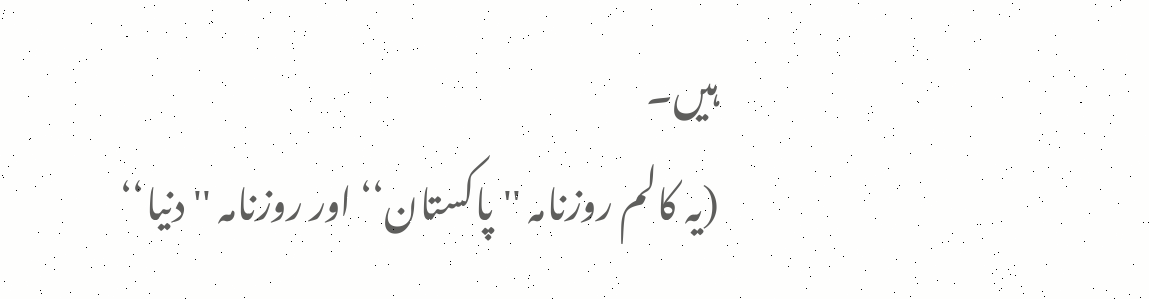ہیں۔
(یہ کالم روزنامہ ''پاکستان‘‘ اور روزنامہ ''دنیا‘‘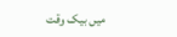میں بیک وقت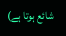شائع ہوتا ہے)